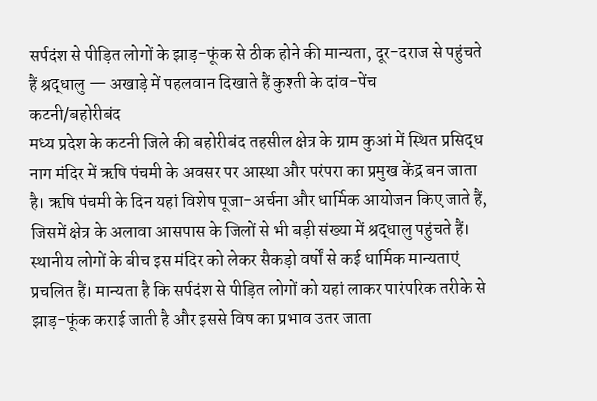सर्पदंश से पीड़ित लोगों के झाड़-फूंक से ठीक होने की मान्यता, दूर-दराज से पहुंचते हैं श्रद्धालु — अखाड़े में पहलवान दिखाते हैं कुश्ती के दांव-पेंच
कटनी/बहोरीबंद
मध्य प्रदेश के कटनी जिले की बहोरीबंद तहसील क्षेत्र के ग्राम कुआं में स्थित प्रसिद्ध नाग मंदिर में ऋषि पंचमी के अवसर पर आस्था और परंपरा का प्रमुख केंद्र बन जाता है। ऋषि पंचमी के दिन यहां विशेष पूजा-अर्चना और धार्मिक आयोजन किए जाते हैं, जिसमें क्षेत्र के अलावा आसपास के जिलों से भी बड़ी संख्या में श्रद्धालु पहुंचते हैं।
स्थानीय लोगों के बीच इस मंदिर को लेकर सैकड़ो वर्षों से कई धार्मिक मान्यताएं प्रचलित हैं। मान्यता है कि सर्पदंश से पीड़ित लोगों को यहां लाकर पारंपरिक तरीके से झाड़-फूंक कराई जाती है और इससे विष का प्रभाव उतर जाता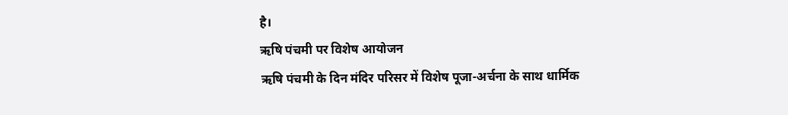है।
ऋषि पंचमी पर विशेष आयोजन
ऋषि पंचमी के दिन मंदिर परिसर में विशेष पूजा-अर्चना के साथ धार्मिक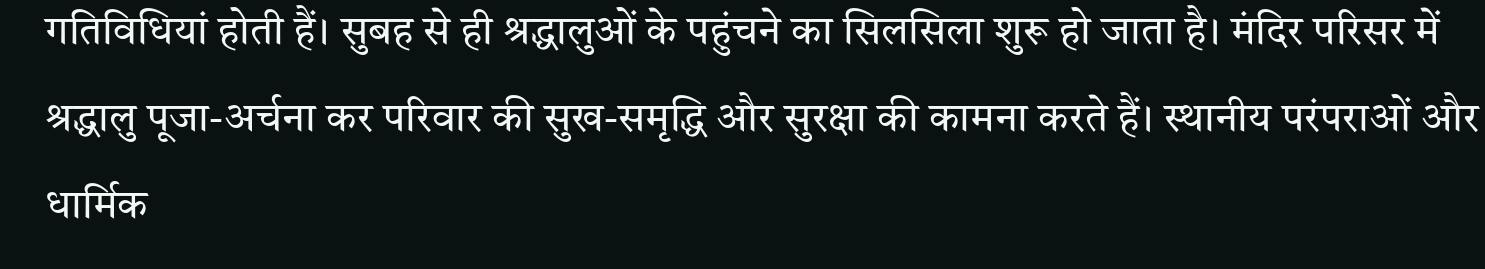गतिविधियां होती हैं। सुबह से ही श्रद्धालुओं के पहुंचने का सिलसिला शुरू हो जाता है। मंदिर परिसर में श्रद्धालु पूजा-अर्चना कर परिवार की सुख-समृद्धि और सुरक्षा की कामना करते हैं। स्थानीय परंपराओं और धार्मिक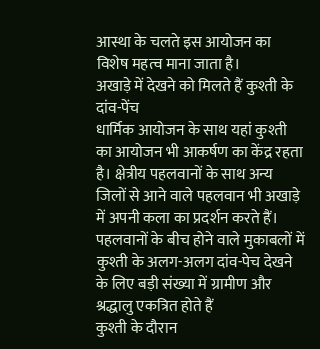आस्था के चलते इस आयोजन का विशेष महत्व माना जाता है।
अखाड़े में देखने को मिलते हैं कुश्ती के दांव-पेंच
धार्मिक आयोजन के साथ यहां कुश्ती का आयोजन भी आकर्षण का केंद्र रहता है। क्षेत्रीय पहलवानों के साथ अन्य जिलों से आने वाले पहलवान भी अखाड़े में अपनी कला का प्रदर्शन करते हैं। पहलवानों के बीच होने वाले मुकाबलों में कुश्ती के अलग-अलग दांव-पेच देखने के लिए बड़ी संख्या में ग्रामीण और श्रद्धालु एकत्रित होते हैं
कुश्ती के दौरान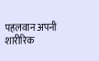पहलवान अपनी शारीरिक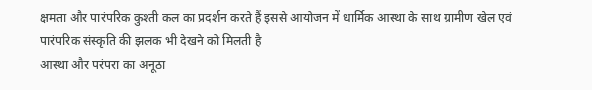क्षमता और पारंपरिक कुश्ती कल का प्रदर्शन करते हैं इससे आयोजन में धार्मिक आस्था के साथ ग्रामीण खेल एवं पारंपरिक संस्कृति की झलक भी देखने को मिलती है
आस्था और परंपरा का अनूठा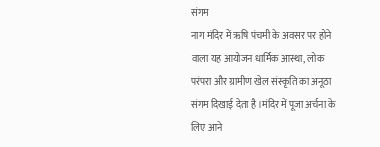संगम
नाग मंदिर में ऋषि पंचमी के अवसर पर होने वाला यह आयोजन धार्मिक आस्था, लोक परंपरा और ग्रामीण खेल संस्कृति का अनूठा संगम दिखाई देता है ।मंदिर में पूजा अर्चना के लिए आने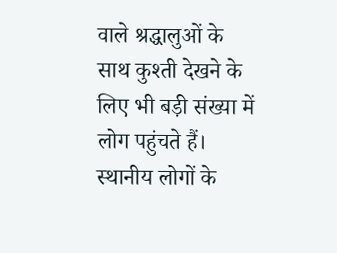वाले श्रद्धालुओं के साथ कुश्ती देखने के लिए भी बड़ी संख्या में लोग पहुंचते हैं। स्थानीय लोगों के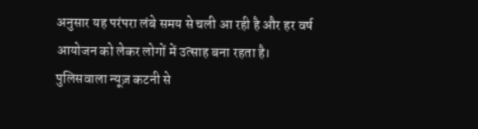अनुसार यह परंपरा लंबे समय से चली आ रही है और हर वर्ष आयोजन को लेकर लोगों में उत्साह बना रहता है।
पुलिसवाला न्यूज़ कटनी से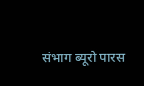संभाग ब्यूरो पारस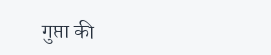गुप्ता की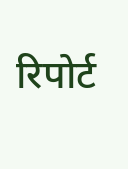रिपोर्ट